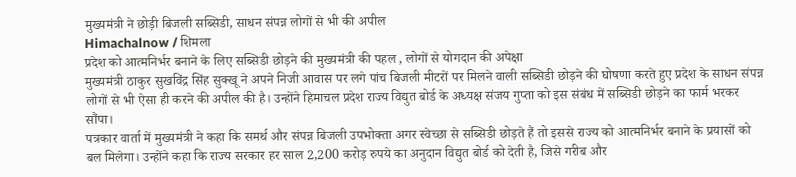मुख्यमंत्री ने छोड़ी बिजली सब्सिडी, साधन संपन्न लोगों से भी की अपील
Himachalnow / शिमला
प्रदेश को आत्मनिर्भर बनाने के लिए सब्सिडी छोड़ने की मुख्यमंत्री की पहल , लोगों से योगदान की अपेक्षा
मुख्यमंत्री ठाकुर सुखविंद्र सिंह सुक्खू ने अपने निजी आवास पर लगे पांच बिजली मीटरों पर मिलने वाली सब्सिडी छोड़ने की घोषणा करते हुए प्रदेश के साधन संपन्न लोगों से भी ऐसा ही करने की अपील की है। उन्होंने हिमाचल प्रदेश राज्य विद्युत बोर्ड के अध्यक्ष संजय गुप्ता को इस संबंध में सब्सिडी छोड़ने का फार्म भरकर सौंपा।
पत्रकार वार्ता में मुख्यमंत्री ने कहा कि समर्थ और संपन्न बिजली उपभोक्ता अगर स्वेच्छा से सब्सिडी छोड़ते हैं तो इससे राज्य को आत्मनिर्भर बनाने के प्रयासों को बल मिलेगा। उन्होंने कहा कि राज्य सरकार हर साल 2,200 करोड़ रुपये का अनुदान विद्युत बोर्ड को देती है, जिसे गरीब और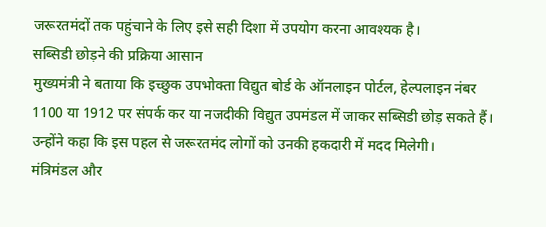जरूरतमंदों तक पहुंचाने के लिए इसे सही दिशा में उपयोग करना आवश्यक है।
सब्सिडी छोड़ने की प्रक्रिया आसान
मुख्यमंत्री ने बताया कि इच्छुक उपभोक्ता विद्युत बोर्ड के ऑनलाइन पोर्टल, हेल्पलाइन नंबर 1100 या 1912 पर संपर्क कर या नजदीकी विद्युत उपमंडल में जाकर सब्सिडी छोड़ सकते हैं। उन्होंने कहा कि इस पहल से जरूरतमंद लोगों को उनकी हकदारी में मदद मिलेगी।
मंत्रिमंडल और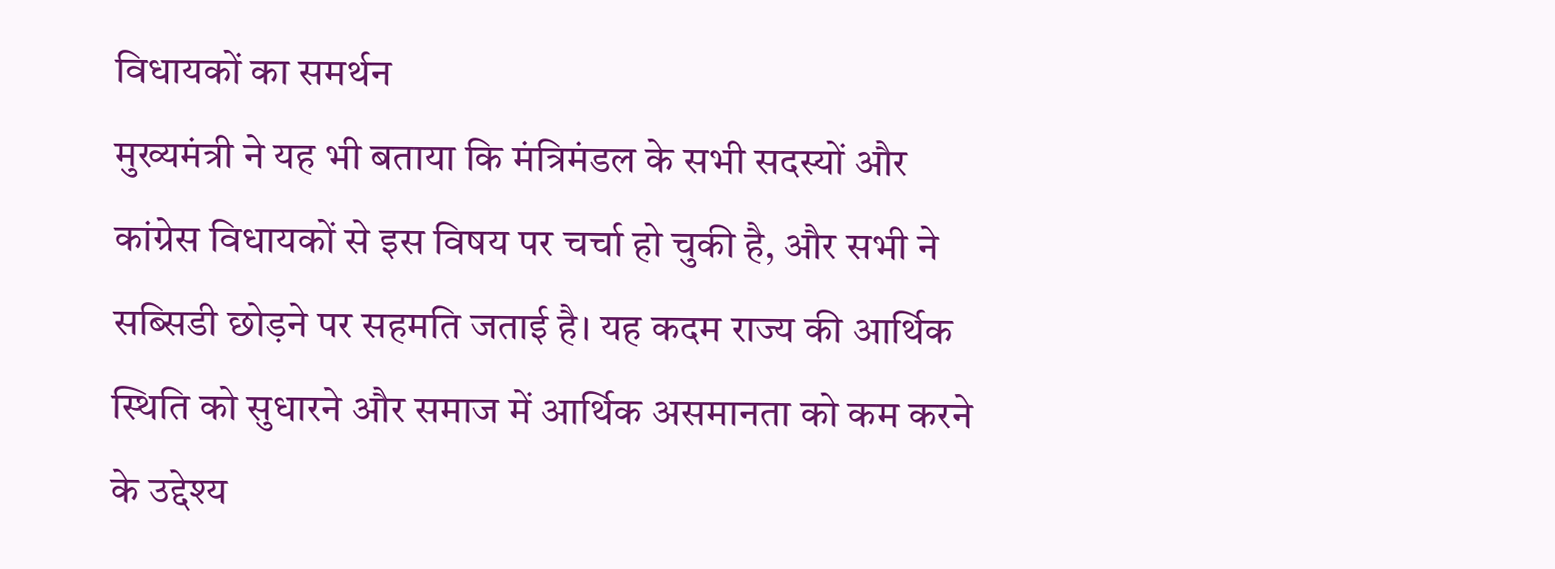विधायकों का समर्थन
मुख्यमंत्री ने यह भी बताया कि मंत्रिमंडल के सभी सदस्यों और कांग्रेस विधायकों से इस विषय पर चर्चा हो चुकी है, और सभी ने सब्सिडी छोड़ने पर सहमति जताई है। यह कदम राज्य की आर्थिक स्थिति को सुधारने और समाज में आर्थिक असमानता को कम करने के उद्देश्य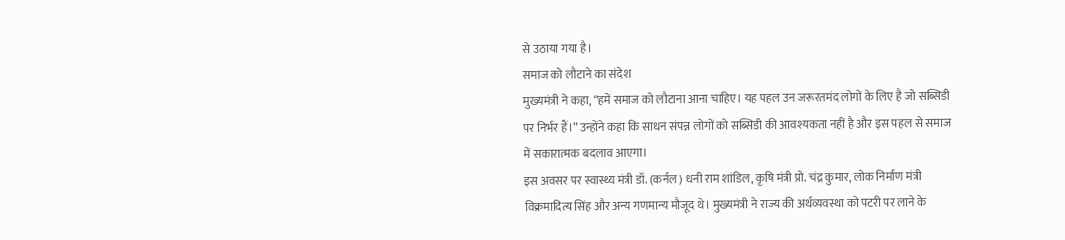से उठाया गया है।
समाज को लौटाने का संदेश
मुख्यमंत्री ने कहा, “हमें समाज को लौटाना आना चाहिए। यह पहल उन जरूरतमंद लोगों के लिए है जो सब्सिडी पर निर्भर हैं।” उन्होंने कहा कि साधन संपन्न लोगों को सब्सिडी की आवश्यकता नहीं है और इस पहल से समाज में सकारात्मक बदलाव आएगा।
इस अवसर पर स्वास्थ्य मंत्री डॉ. (कर्नल) धनी राम शांडिल, कृषि मंत्री प्रो. चंद्र कुमार, लोक निर्माण मंत्री विक्रमादित्य सिंह और अन्य गणमान्य मौजूद थे। मुख्यमंत्री ने राज्य की अर्थव्यवस्था को पटरी पर लाने के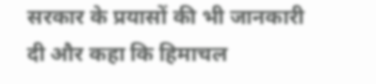सरकार के प्रयासों की भी जानकारी दी और कहा कि हिमाचल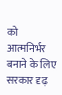को आत्मनिर्भर बनाने के लिए सरकार दृढ़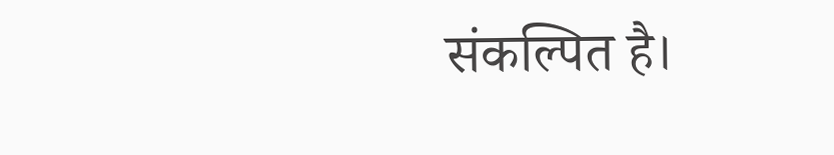संकल्पित है।